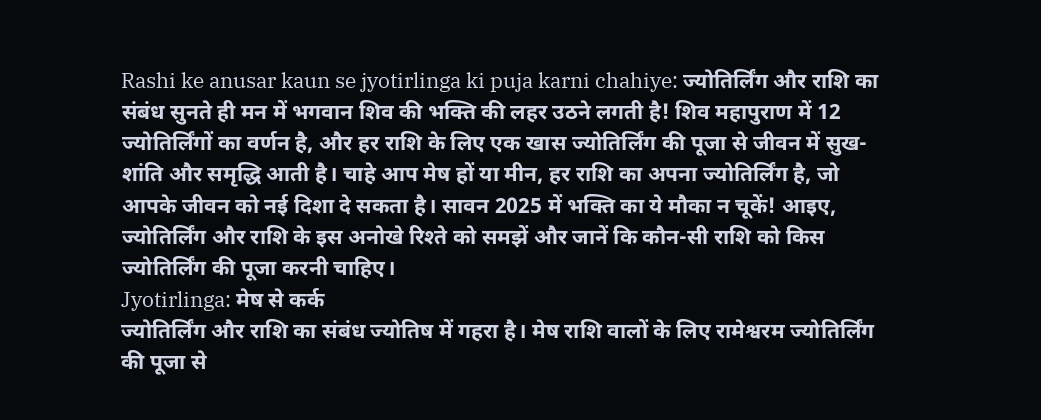Rashi ke anusar kaun se jyotirlinga ki puja karni chahiye: ज्योतिर्लिंग और राशि का संबंध सुनते ही मन में भगवान शिव की भक्ति की लहर उठने लगती है! शिव महापुराण में 12 ज्योतिर्लिंगों का वर्णन है, और हर राशि के लिए एक खास ज्योतिर्लिंग की पूजा से जीवन में सुख-शांति और समृद्धि आती है। चाहे आप मेष हों या मीन, हर राशि का अपना ज्योतिर्लिंग है, जो आपके जीवन को नई दिशा दे सकता है। सावन 2025 में भक्ति का ये मौका न चूकें! आइए, ज्योतिर्लिंग और राशि के इस अनोखे रिश्ते को समझें और जानें कि कौन-सी राशि को किस ज्योतिर्लिंग की पूजा करनी चाहिए।
Jyotirlinga: मेष से कर्क
ज्योतिर्लिंग और राशि का संबंध ज्योतिष में गहरा है। मेष राशि वालों के लिए रामेश्वरम ज्योतिर्लिंग की पूजा से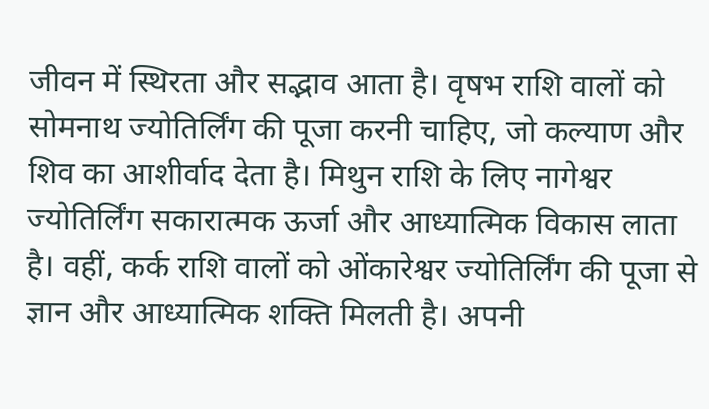जीवन में स्थिरता और सद्भाव आता है। वृषभ राशि वालों को सोमनाथ ज्योतिर्लिंग की पूजा करनी चाहिए, जो कल्याण और शिव का आशीर्वाद देता है। मिथुन राशि के लिए नागेश्वर ज्योतिर्लिंग सकारात्मक ऊर्जा और आध्यात्मिक विकास लाता है। वहीं, कर्क राशि वालों को ओंकारेश्वर ज्योतिर्लिंग की पूजा से ज्ञान और आध्यात्मिक शक्ति मिलती है। अपनी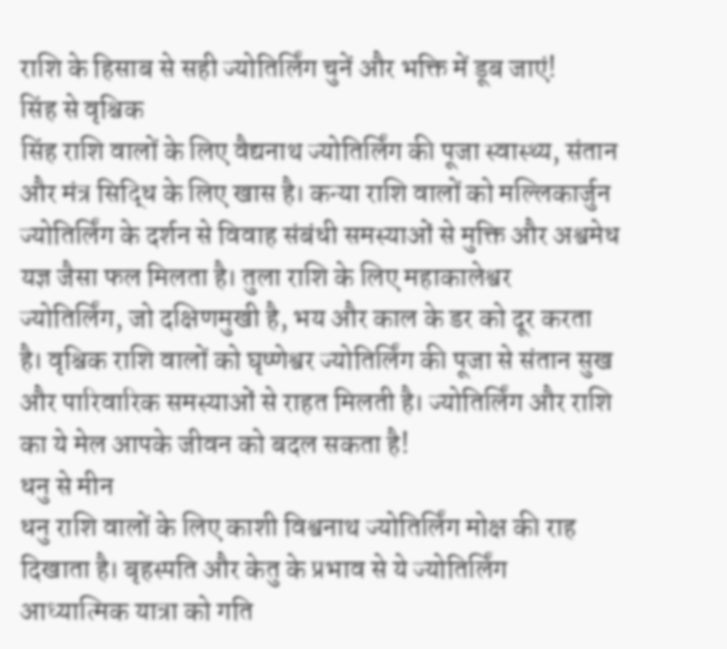राशि के हिसाब से सही ज्योतिर्लिंग चुनें और भक्ति में डूब जाएं!
सिंह से वृश्चिक
सिंह राशि वालों के लिए वैद्यनाथ ज्योतिर्लिंग की पूजा स्वास्थ्य, संतान और मंत्र सिद्धि के लिए खास है। कन्या राशि वालों को मल्लिकार्जुन ज्योतिर्लिंग के दर्शन से विवाह संबंधी समस्याओं से मुक्ति और अश्वमेध यज्ञ जैसा फल मिलता है। तुला राशि के लिए महाकालेश्वर ज्योतिर्लिंग, जो दक्षिणमुखी है, भय और काल के डर को दूर करता है। वृश्चिक राशि वालों को घृष्णेश्वर ज्योतिर्लिंग की पूजा से संतान सुख और पारिवारिक समस्याओं से राहत मिलती है। ज्योतिर्लिंग और राशि का ये मेल आपके जीवन को बदल सकता है!
धनु से मीन
धनु राशि वालों के लिए काशी विश्वनाथ ज्योतिर्लिंग मोक्ष की राह दिखाता है। बृहस्पति और केतु के प्रभाव से ये ज्योतिर्लिंग आध्यात्मिक यात्रा को गति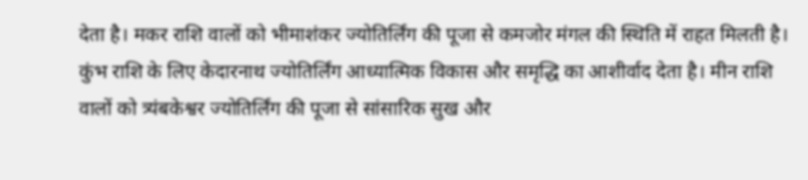देता है। मकर राशि वालों को भीमाशंकर ज्योतिर्लिंग की पूजा से कमजोर मंगल की स्थिति में राहत मिलती है। कुंभ राशि के लिए केदारनाथ ज्योतिर्लिंग आध्यात्मिक विकास और समृद्धि का आशीर्वाद देता है। मीन राशि वालों को त्र्यंबकेश्वर ज्योतिर्लिंग की पूजा से सांसारिक सुख और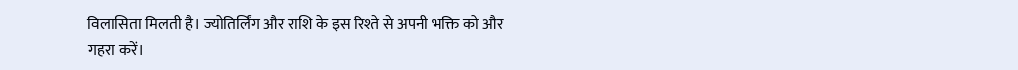विलासिता मिलती है। ज्योतिर्लिंग और राशि के इस रिश्ते से अपनी भक्ति को और गहरा करें।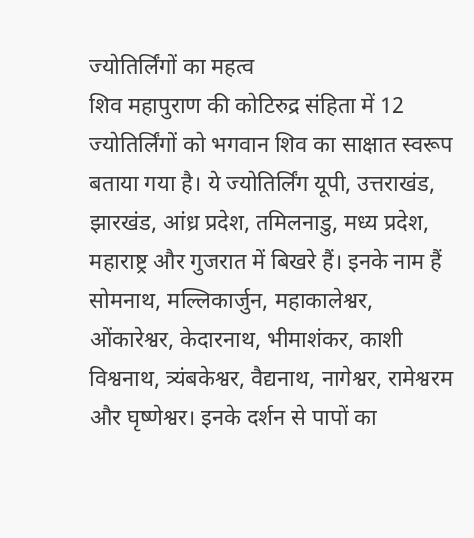ज्योतिर्लिंगों का महत्व
शिव महापुराण की कोटिरुद्र संहिता में 12 ज्योतिर्लिंगों को भगवान शिव का साक्षात स्वरूप बताया गया है। ये ज्योतिर्लिंग यूपी, उत्तराखंड, झारखंड, आंध्र प्रदेश, तमिलनाडु, मध्य प्रदेश, महाराष्ट्र और गुजरात में बिखरे हैं। इनके नाम हैं सोमनाथ, मल्लिकार्जुन, महाकालेश्वर, ओंकारेश्वर, केदारनाथ, भीमाशंकर, काशी विश्वनाथ, त्र्यंबकेश्वर, वैद्यनाथ, नागेश्वर, रामेश्वरम और घृष्णेश्वर। इनके दर्शन से पापों का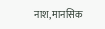नाश, मानसिक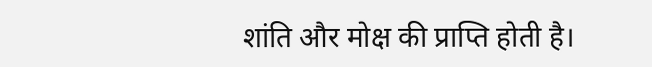शांति और मोक्ष की प्राप्ति होती है।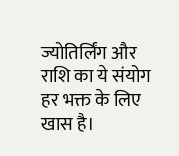ज्योतिर्लिंग और राशि का ये संयोग हर भक्त के लिए खास है।